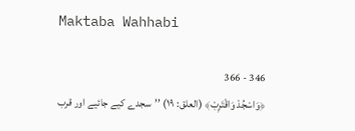Maktaba Wahhabi

346 - 366
﴿وَاسْجُدْ وَاقْتَرِبْ﴾ (العلق: ۱۹) ’’سجدے کیے جائیے اور قرب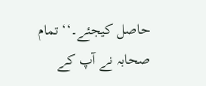حاصل کیجئے۔‘‘ تمام صحابہ نے آپ کے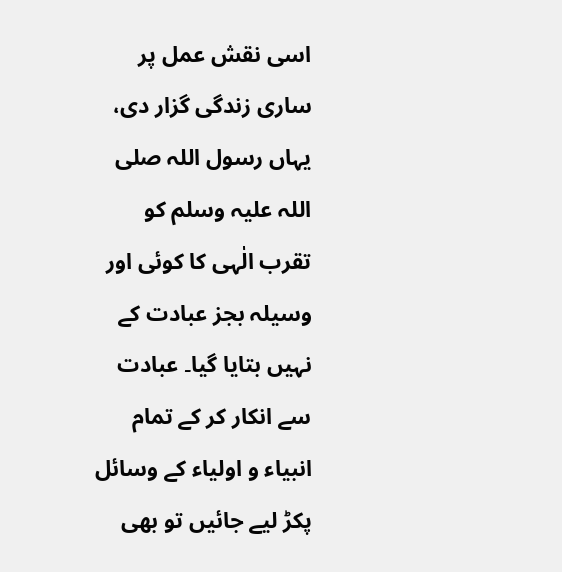اسی نقش عمل پر ساری زندگی گزار دی، یہاں رسول اللہ صلی اللہ علیہ وسلم کو تقرب الٰہی کا کوئی اور وسیلہ بجز عبادت کے نہیں بتایا گیا۔ عبادت سے انکار کر کے تمام انبیاء و اولیاء کے وسائل پکڑ لیے جائیں تو بھی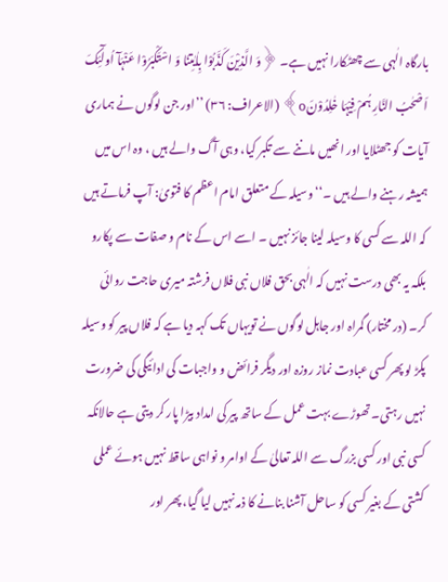بارگاہ الٰہی سے چھٹکارا نہیں ہے۔ ﴿وَ الَّذِیْنَ کَذَّبُوْا بِاٰیٰتِنَا وَ اسْتَکْبَرُوْا عَنْہَآ اُولٰٓئِکَ اَصْحٰبُ النَّارِ ہُمْ فِیْہَا خٰلِدُوْنَo﴾ (الاعراف: ۳۶) ’’اور جن لوگوں نے ہماری آیات کو جھٹلایا اور انھیں ماننے سے تکبر کیا، وہی آگ والے ہیں ، وہ اس میں ہمیشہ رہنے والے ہیں ۔‘‘ وسیلہ کے متعلق امام اعظم کا فتویٰ: آپ فرماتے ہیں کہ اللہ سے کسی کا وسیلہ لینا جائز نہیں ۔ اسے اس کے نام و صفات سے پکارو بلکہ یہ بھی درست نہیں کہ الٰہی بحق فلاں نبی فلاں فرشتہ میری حاجت روائی کر۔ (در مختار) گمراہ اور جاہل لوگوں نے تویہاں تک کہہ دیا ہے کہ فلاں پیر کو وسیلہ پکڑ لو پھر کسی عبادت نماز روزہ اور دیگر فرائض و واجبات کی ادائیگی کی ضرورت نہیں رہتی۔ تھوڑے بہت عمل کے ساتھ پیر کی امداد بیڑا پار کر دیتی ہے حالانکہ کسی نبی اور کسی بزرگ سے اللہ تعالیٰ کے اوامر و نواہی ساقط نہیں ہوئے عملی کشتی کے بغیر کسی کو ساحل آشنا بنانے کا ذمہ نہیں لیا گیا، پھر اور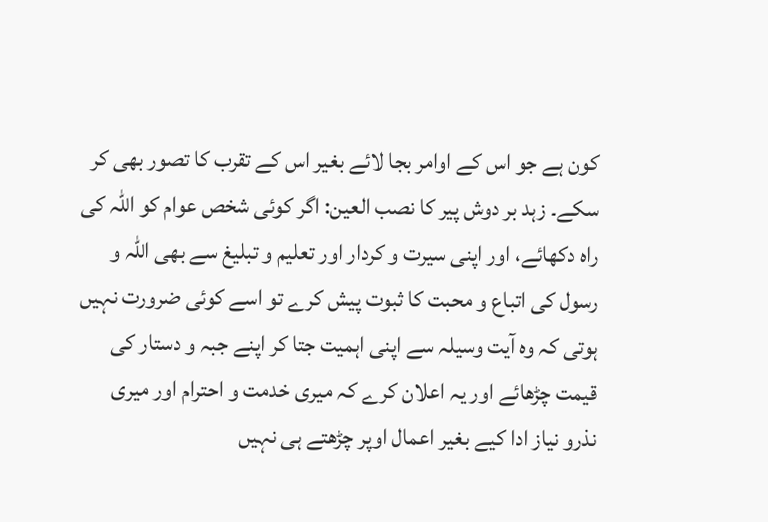کون ہے جو اس کے اوامر بجا لائے بغیر اس کے تقرب کا تصور بھی کر سکے۔ زہد بر دوش پیر کا نصب العین: اگر کوئی شخص عوام کو اللہ کی راہ دکھائے، اور اپنی سیرت و کردار اور تعلیم و تبلیغ سے بھی اللہ و رسول کی اتباع و محبت کا ثبوت پیش کرے تو اسے کوئی ضرورت نہیں ہوتی کہ وہ آیت وسیلہ سے اپنی اہمیت جتا کر اپنے جبہ و دستار کی قیمت چڑھائے اور یہ اعلان کرے کہ میری خدمت و احترام اور میری نذرو نیاز ادا کیے بغیر اعمال اوپر چڑھتے ہی نہیں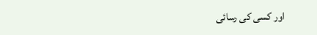اور کسی کی رسائی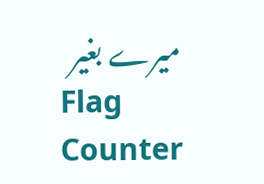میرے بغیر
Flag Counter